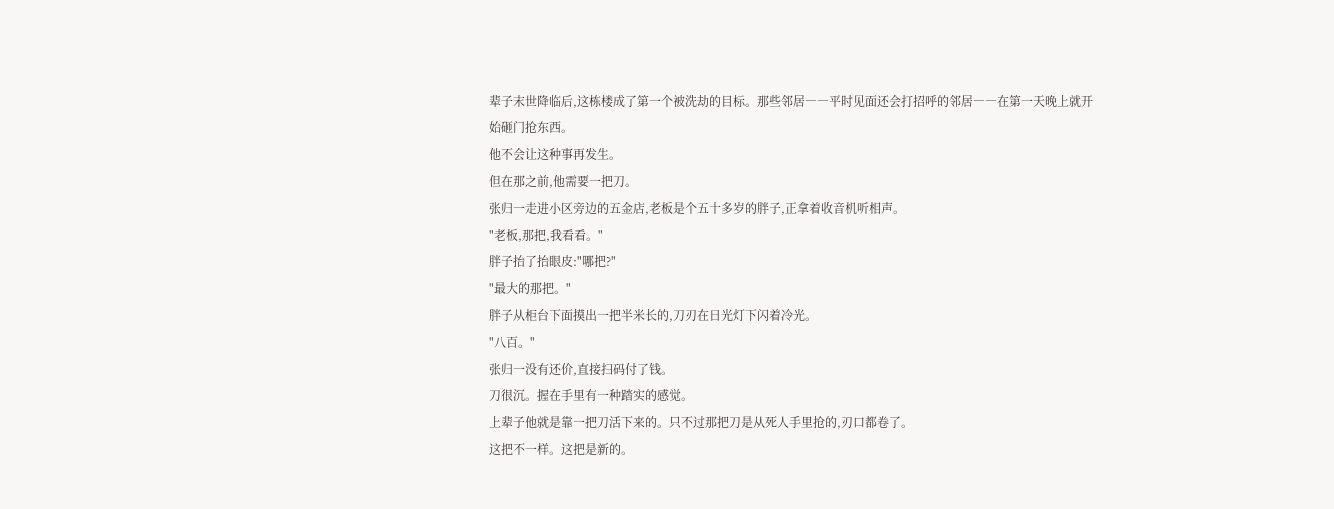辈子末世降临后,这栋楼成了第一个被洗劫的目标。那些邻居――平时见面还会打招呼的邻居――在第一天晚上就开始砸门抢东西。
他不会让这种事再发生。
但在那之前,他需要一把刀。
张归一走进小区旁边的五金店,老板是个五十多岁的胖子,正拿着收音机听相声。
"老板,那把,我看看。"
胖子抬了抬眼皮:"哪把?"
"最大的那把。"
胖子从柜台下面摸出一把半米长的,刀刃在日光灯下闪着冷光。
"八百。"
张归一没有还价,直接扫码付了钱。
刀很沉。握在手里有一种踏实的感觉。
上辈子他就是靠一把刀活下来的。只不过那把刀是从死人手里抢的,刃口都卷了。
这把不一样。这把是新的。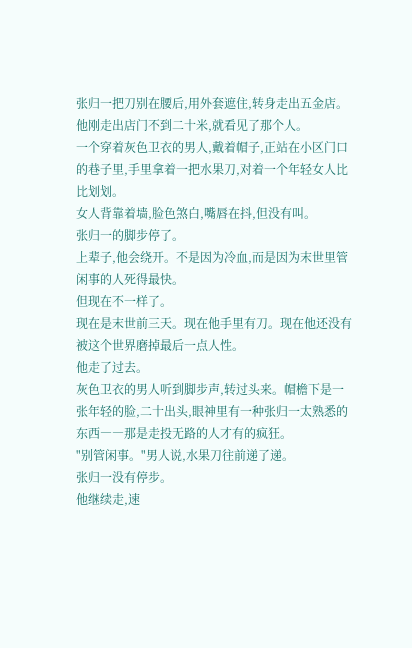张归一把刀别在腰后,用外套遮住,转身走出五金店。
他刚走出店门不到二十米,就看见了那个人。
一个穿着灰色卫衣的男人,戴着帽子,正站在小区门口的巷子里,手里拿着一把水果刀,对着一个年轻女人比比划划。
女人背靠着墙,脸色煞白,嘴唇在抖,但没有叫。
张归一的脚步停了。
上辈子,他会绕开。不是因为冷血,而是因为末世里管闲事的人死得最快。
但现在不一样了。
现在是末世前三天。现在他手里有刀。现在他还没有被这个世界磨掉最后一点人性。
他走了过去。
灰色卫衣的男人听到脚步声,转过头来。帽檐下是一张年轻的脸,二十出头,眼神里有一种张归一太熟悉的东西――那是走投无路的人才有的疯狂。
"别管闲事。"男人说,水果刀往前递了递。
张归一没有停步。
他继续走,速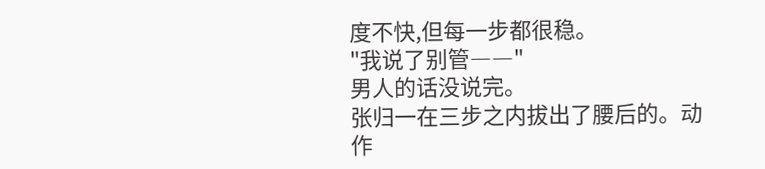度不快,但每一步都很稳。
"我说了别管――"
男人的话没说完。
张归一在三步之内拔出了腰后的。动作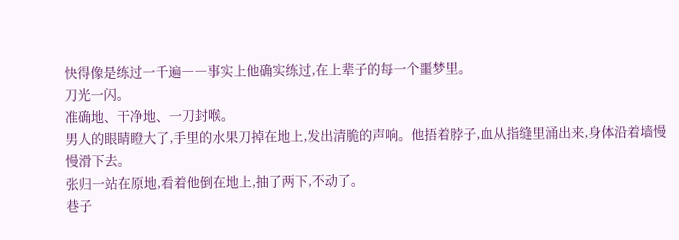快得像是练过一千遍――事实上他确实练过,在上辈子的每一个噩梦里。
刀光一闪。
准确地、干净地、一刀封喉。
男人的眼睛瞪大了,手里的水果刀掉在地上,发出清脆的声响。他捂着脖子,血从指缝里涌出来,身体沿着墙慢慢滑下去。
张归一站在原地,看着他倒在地上,抽了两下,不动了。
巷子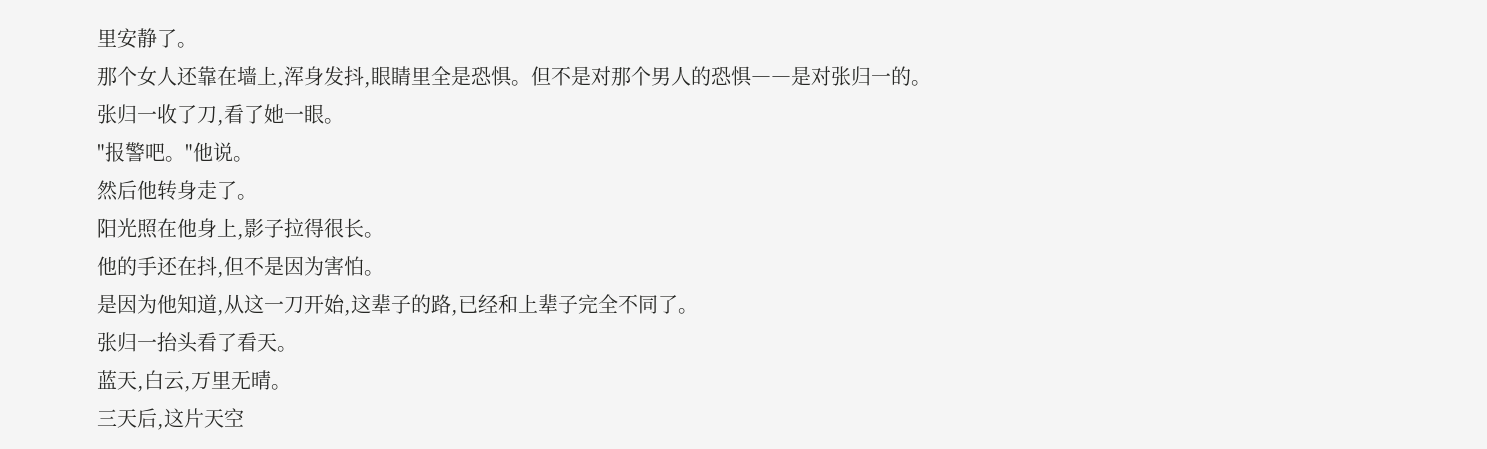里安静了。
那个女人还靠在墙上,浑身发抖,眼睛里全是恐惧。但不是对那个男人的恐惧――是对张归一的。
张归一收了刀,看了她一眼。
"报警吧。"他说。
然后他转身走了。
阳光照在他身上,影子拉得很长。
他的手还在抖,但不是因为害怕。
是因为他知道,从这一刀开始,这辈子的路,已经和上辈子完全不同了。
张归一抬头看了看天。
蓝天,白云,万里无晴。
三天后,这片天空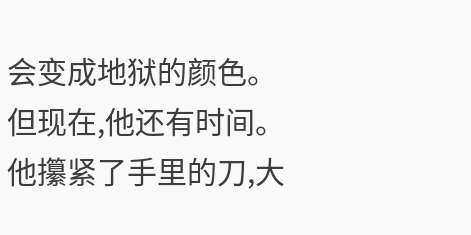会变成地狱的颜色。
但现在,他还有时间。
他攥紧了手里的刀,大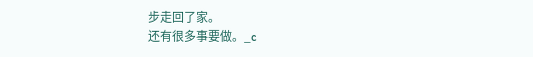步走回了家。
还有很多事要做。_c